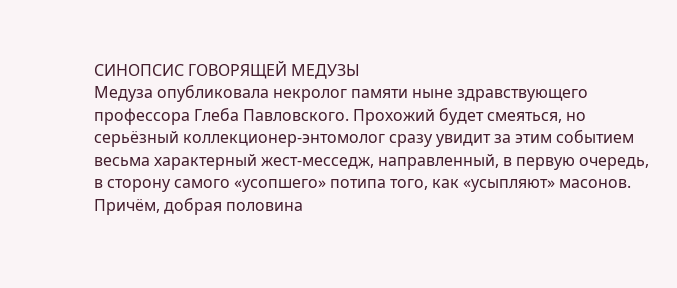СИНОПСИС ГОВОРЯЩЕЙ МЕДУЗЫ
Медуза опубликовала некролог памяти ныне здравствующего профессора Глеба Павловского. Прохожий будет смеяться, но серьёзный коллекционер-энтомолог сразу увидит за этим событием весьма характерный жест-месседж, направленный, в первую очередь, в сторону самого «усопшего» потипа того, как «усыпляют» масонов. Причём, добрая половина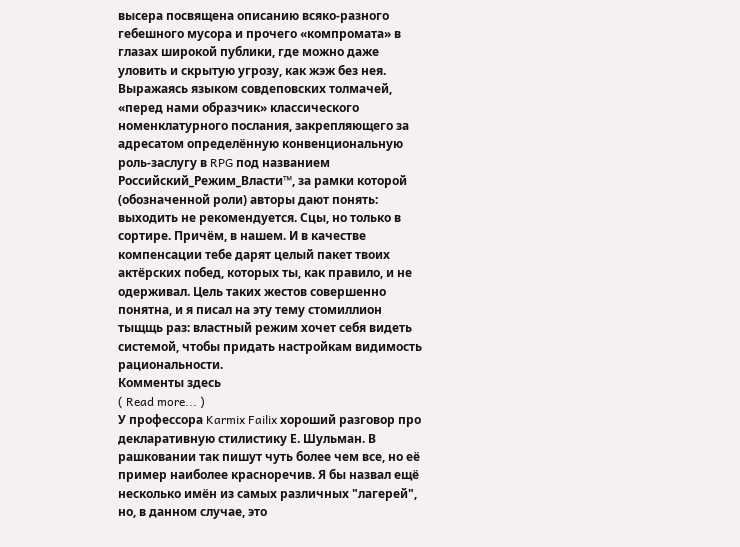высера посвящена описанию всяко-разного гебешного мусора и прочего «компромата» в глазах широкой публики, где можно даже уловить и скрытую угрозу, как жэж без нея.
Выражаясь языком совдеповских толмачей, «перед нами образчик» классического номенклатурного послания, закрепляющего за адресатом определённую конвенциональную роль-заслугу в RPG под названием Российский_Режим_Власти™, за рамки которой (обозначенной роли) авторы дают понять: выходить не рекомендуется. Сцы, но только в сортире. Причём, в нашем. И в качестве компенсации тебе дарят целый пакет твоих актёрских побед, которых ты, как правило, и не одерживал. Цель таких жестов совершенно понятна, и я писал на эту тему стомиллион тыщщь раз: властный режим хочет себя видеть системой, чтобы придать настройкам видимость рациональности.
Комменты здесь
( Read more... )
У профессора Karmix Failix хороший разговор про декларативную стилистику Е. Шульман. В рашковании так пишут чуть более чем все, но её пример наиболее красноречив. Я бы назвал ещё несколько имён из самых различных "лагерей", но, в данном случае, это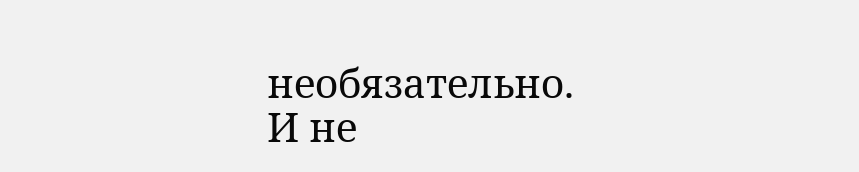необязательно.
И не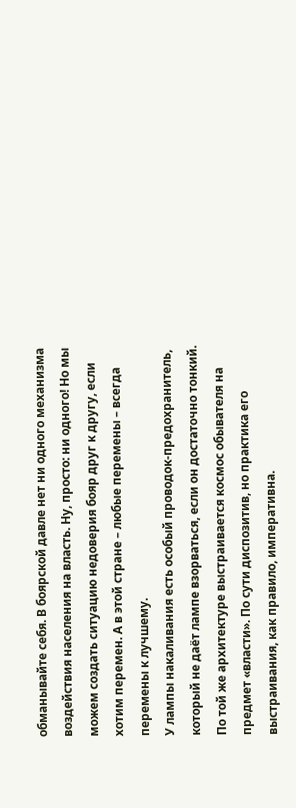обманывайте себя. В боярской давле нет ни одного механизма воздействия населения на власть. Ну, просто: ни одного! Но мы можем создать ситуацию недоверия бояр друг к другу, если хотим перемен. А в этой стране – любые перемены – всегда перемены к лучшему.
У лампы накаливания есть особый проводок-предохранитель, который не даёт лампе взорваться, если он достаточно тонкий. По той же архитектуре выстраивается космос обывателя на предмет «власти». По сути диспозитив, но практика его выстраивания, как правило, императивна.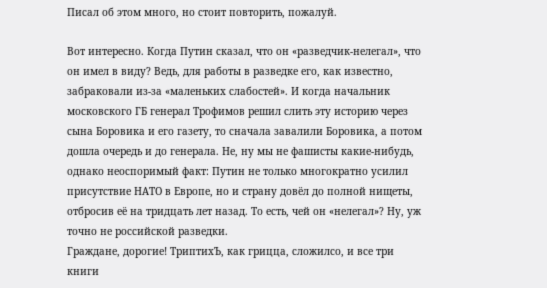Писал об этом много, но стоит повторить, пожалуй.

Вот интересно. Когда Путин сказал, что он «разведчик-нелегал», что он имел в виду? Ведь, для работы в разведке его, как известно, забраковали из-за «маленьких слабостей». И когда начальник московского ГБ генерал Трофимов решил слить эту историю через сына Боровика и его газету, то сначала завалили Боровика, а потом дошла очередь и до генерала. Не, ну мы не фашисты какие-нибудь, однако неоспоримый факт: Путин не только многократно усилил присутствие НАТО в Европе, но и страну довёл до полной нищеты, отбросив её на тридцать лет назад. То есть, чей он «нелегал»? Ну, уж точно не российской разведки.
Граждане, дорогие! ТриптихЪ, как грицца, сложилсо, и все три книги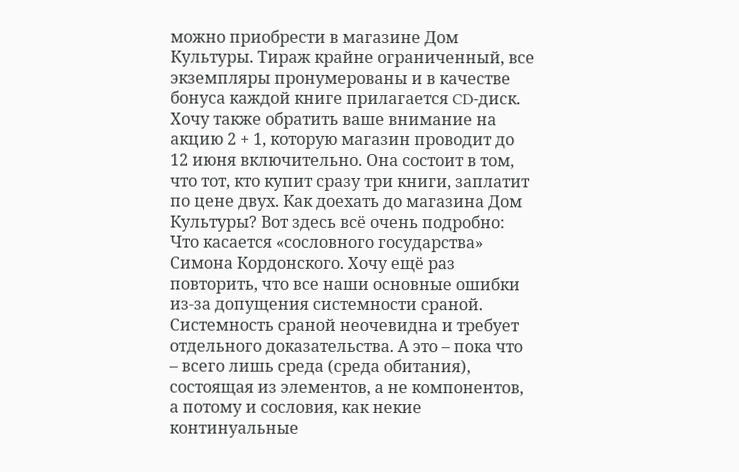можно приобрести в магазине Дом Культуры. Тираж крайне ограниченный, все экземпляры пронумерованы и в качестве бонуса каждой книге прилагается CD-диск. Хочу также обратить ваше внимание на акцию 2 + 1, которую магазин проводит до 12 июня включительно. Она состоит в том, что тот, кто купит сразу три книги, заплатит по цене двух. Как доехать до магазина Дом Культуры? Вот здесь всё очень подробно:
Что касается «сословного государства» Симона Кордонского. Хочу ещё раз повторить, что все наши основные ошибки из-за допущения системности сраной. Системность сраной неочевидна и требует отдельного доказательства. А это – пока что – всего лишь среда (среда обитания), состоящая из элементов, а не компонентов, а потому и сословия, как некие континуальные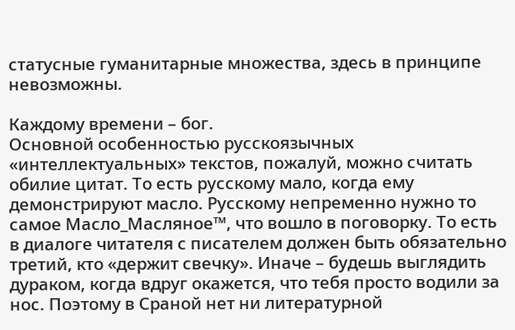статусные гуманитарные множества, здесь в принципе невозможны.

Каждому времени – бог.
Основной особенностью русскоязычных «интеллектуальных» текстов, пожалуй, можно считать обилие цитат. То есть русскому мало, когда ему демонстрируют масло. Русскому непременно нужно то самое Масло_Масляное™, что вошло в поговорку. То есть в диалоге читателя с писателем должен быть обязательно третий, кто «держит свечку». Иначе – будешь выглядить дураком, когда вдруг окажется, что тебя просто водили за нос. Поэтому в Сраной нет ни литературной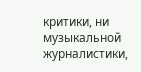критики, ни музыкальной журналистики,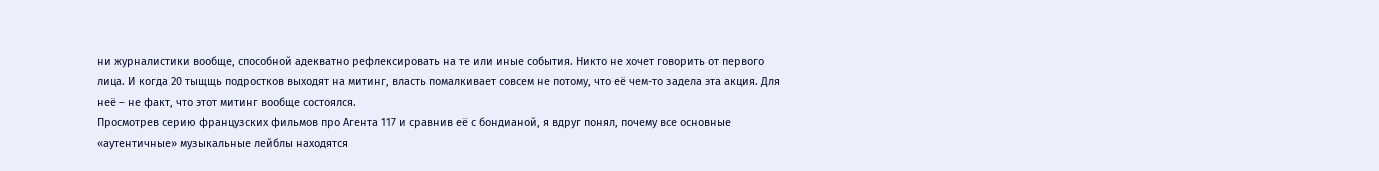ни журналистики вообще, способной адекватно рефлексировать на те или иные события. Никто не хочет говорить от первого лица. И когда 20 тыщщь подростков выходят на митинг, власть помалкивает совсем не потому, что её чем-то задела эта акция. Для неё – не факт, что этот митинг вообще состоялся.
Просмотрев серию французских фильмов про Агента 117 и сравнив её с бондианой, я вдруг понял, почему все основные «аутентичные» музыкальные лейблы находятся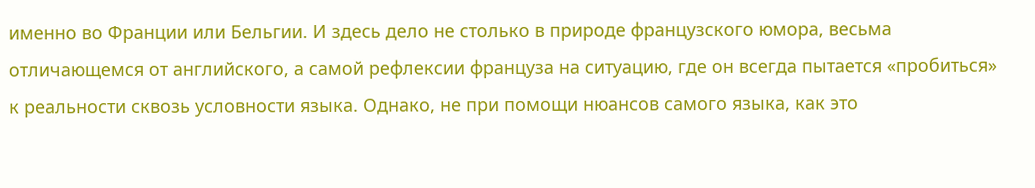именно во Франции или Бельгии. И здесь дело не столько в природе французского юмора, весьма отличающемся от английского, а самой рефлексии француза на ситуацию, где он всегда пытается «пробиться» к реальности сквозь условности языка. Однако, не при помощи нюансов самого языка, как это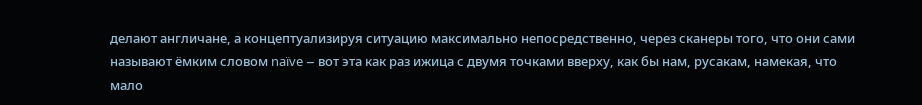делают англичане, а концептуализируя ситуацию максимально непосредственно, через сканеры того, что они сами называют ёмким словом naïve – вот эта как раз ижица с двумя точками вверху, как бы нам, русакам, намекая, что мало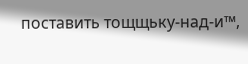поставить тощщьку-над-и™,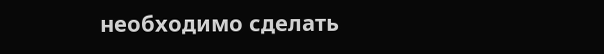необходимо сделать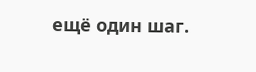ещё один шаг.